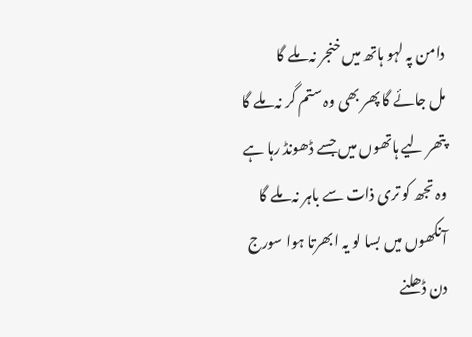دامن پہ لہو ہاتھ میں خنجر نہ ملے گا
مل جائے گا پھر بھی وہ ستم گر نہ ملے گا
پتھر لیے ہاتھوں میں جسے ڈھونڈ رہا ہے
وہ تجھ کو تری ذات سے باہر نہ ملے گا
آنکھوں میں بسا لو یہ ابھرتا ہوا سورج
دن ڈھلنے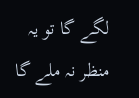لگے گا تو یہ منظر نہ ملے گا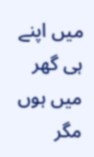میں اپنے ہی گھر میں ہوں مگر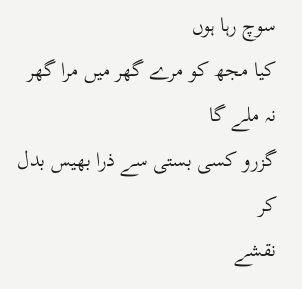سوچ رہا ہوں
کیا مجھ کو مرے گھر میں مرا گھر نہ ملے گا
گزرو کسی بستی سے ذرا بھیس بدل کر
نقشے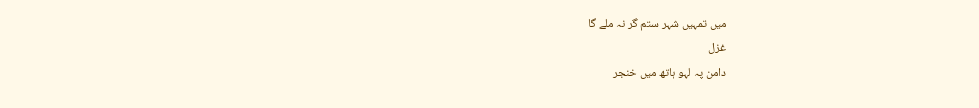میں تمہیں شہر ستم گر نہ ملے گا
غزل
دامن پہ لہو ہاتھ میں خنجر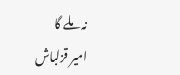نہ ملے گا
امیر قزلباش